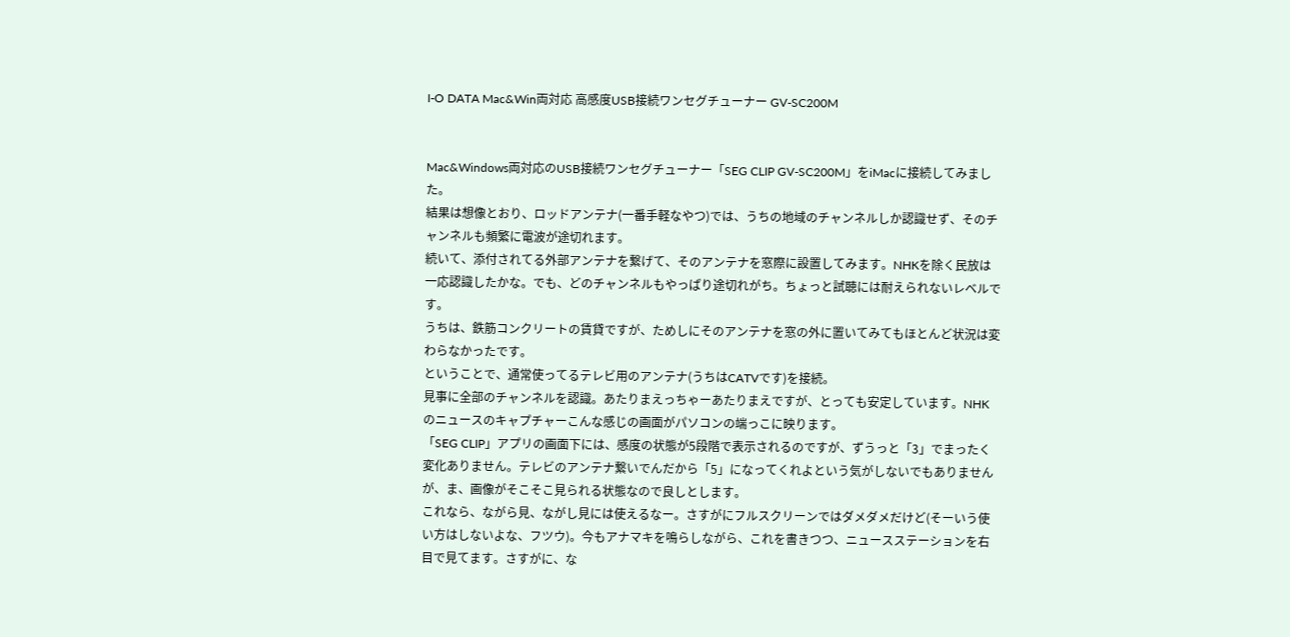I-O DATA Mac&Win両対応 高感度USB接続ワンセグチューナー GV-SC200M


Mac&Windows両対応のUSB接続ワンセグチューナー「SEG CLIP GV-SC200M」をiMacに接続してみました。
結果は想像とおり、ロッドアンテナ(一番手軽なやつ)では、うちの地域のチャンネルしか認識せず、そのチャンネルも頻繁に電波が途切れます。
続いて、添付されてる外部アンテナを繋げて、そのアンテナを窓際に設置してみます。NHKを除く民放は一応認識したかな。でも、どのチャンネルもやっぱり途切れがち。ちょっと試聴には耐えられないレベルです。
うちは、鉄筋コンクリートの賃貸ですが、ためしにそのアンテナを窓の外に置いてみてもほとんど状況は変わらなかったです。
ということで、通常使ってるテレビ用のアンテナ(うちはCATVです)を接続。
見事に全部のチャンネルを認識。あたりまえっちゃーあたりまえですが、とっても安定しています。NHKのニュースのキャプチャーこんな感じの画面がパソコンの端っこに映ります。
「SEG CLIP」アプリの画面下には、感度の状態が5段階で表示されるのですが、ずうっと「3」でまったく変化ありません。テレビのアンテナ繋いでんだから「5」になってくれよという気がしないでもありませんが、ま、画像がそこそこ見られる状態なので良しとします。
これなら、ながら見、ながし見には使えるなー。さすがにフルスクリーンではダメダメだけど(そーいう使い方はしないよな、フツウ)。今もアナマキを鳴らしながら、これを書きつつ、ニュースステーションを右目で見てます。さすがに、な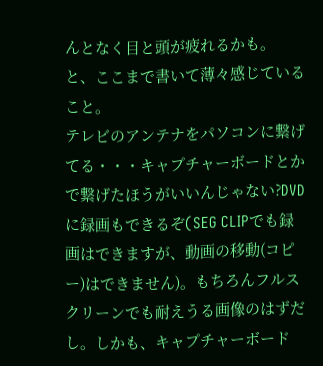んとなく目と頭が疲れるかも。
と、ここまで書いて薄々感じていること。
テレビのアンテナをパソコンに繋げてる・・・キャプチャーボードとかで繋げたほうがいいんじゃない?DVDに録画もできるぞ(SEG CLIPでも録画はできますが、動画の移動(コピー)はできません)。もちろんフルスクリーンでも耐えうる画像のはずだし。しかも、キャプチャーボード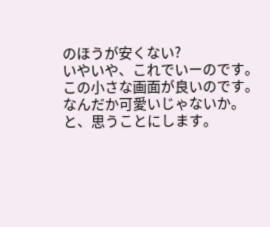のほうが安くない?
いやいや、これでいーのです。この小さな画面が良いのです。なんだか可愛いじゃないか。
と、思うことにします。